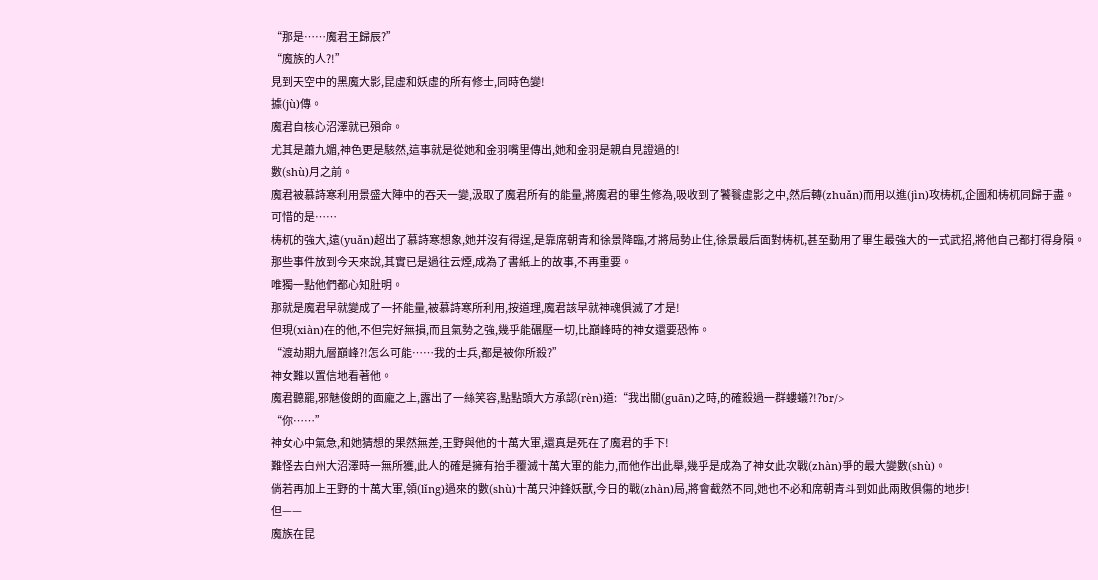“那是……魔君王歸辰?”
“魔族的人?!”
見到天空中的黑魔大影,昆虛和妖虛的所有修士,同時色變!
據(jù)傳。
魔君自核心沼澤就已殞命。
尤其是蕭九媚,神色更是駭然,這事就是從她和金羽嘴里傳出,她和金羽是親自見證過的!
數(shù)月之前。
魔君被慕詩寒利用景盛大陣中的吞天一變,汲取了魔君所有的能量,將魔君的畢生修為,吸收到了饕餮虛影之中,然后轉(zhuǎn)而用以進(jìn)攻梼杌,企圖和梼杌同歸于盡。
可惜的是……
梼杌的強大,遠(yuǎn)超出了慕詩寒想象,她并沒有得逞,是靠席朝青和徐景降臨,才將局勢止住,徐景最后面對梼杌,甚至動用了畢生最強大的一式武招,將他自己都打得身隕。
那些事件放到今天來說,其實已是過往云煙,成為了書紙上的故事,不再重要。
唯獨一點他們都心知肚明。
那就是魔君早就變成了一抔能量,被慕詩寒所利用,按道理,魔君該早就神魂俱滅了才是!
但現(xiàn)在的他,不但完好無損,而且氣勢之強,幾乎能碾壓一切,比巔峰時的神女還要恐怖。
“渡劫期九層巔峰?!怎么可能……我的士兵,都是被你所殺?”
神女難以置信地看著他。
魔君聽罷,邪魅俊朗的面龐之上,露出了一絲笑容,點點頭大方承認(rèn)道:“我出關(guān)之時,的確殺過一群螻蟻?!?br/>
“你……”
神女心中氣急,和她猜想的果然無差,王野與他的十萬大軍,還真是死在了魔君的手下!
難怪去白州大沼澤時一無所獲,此人的確是擁有抬手覆滅十萬大軍的能力,而他作出此舉,幾乎是成為了神女此次戰(zhàn)爭的最大變數(shù)。
倘若再加上王野的十萬大軍,領(lǐng)過來的數(shù)十萬只沖鋒妖獸,今日的戰(zhàn)局,將會截然不同,她也不必和席朝青斗到如此兩敗俱傷的地步!
但——
魔族在昆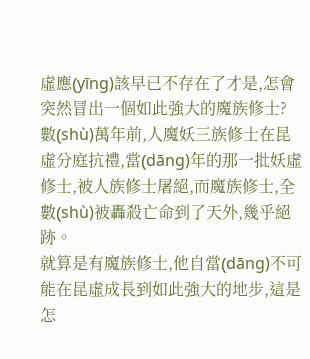虛應(yīng)該早已不存在了才是,怎會突然冒出一個如此強大的魔族修士?
數(shù)萬年前,人魔妖三族修士在昆虛分庭抗禮,當(dāng)年的那一批妖虛修士,被人族修士屠絕,而魔族修士,全數(shù)被轟殺亡命到了天外,幾乎絕跡。
就算是有魔族修士,他自當(dāng)不可能在昆虛成長到如此強大的地步,這是怎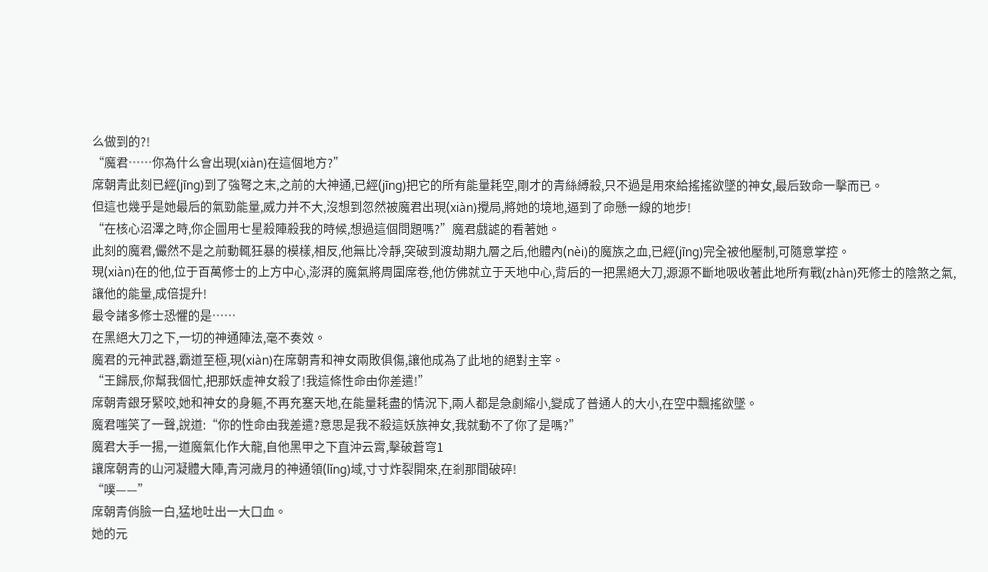么做到的?!
“魔君……你為什么會出現(xiàn)在這個地方?”
席朝青此刻已經(jīng)到了強弩之末,之前的大神通,已經(jīng)把它的所有能量耗空,剛才的青絲縛殺,只不過是用來給搖搖欲墜的神女,最后致命一擊而已。
但這也幾乎是她最后的氣勁能量,威力并不大,沒想到忽然被魔君出現(xiàn)攪局,將她的境地,逼到了命懸一線的地步!
“在核心沼澤之時,你企圖用七星殺陣殺我的時候,想過這個問題嗎?”魔君戲謔的看著她。
此刻的魔君,儼然不是之前動輒狂暴的模樣,相反,他無比冷靜,突破到渡劫期九層之后,他體內(nèi)的魔族之血,已經(jīng)完全被他壓制,可隨意掌控。
現(xiàn)在的他,位于百萬修士的上方中心,澎湃的魔氣將周圍席卷,他仿佛就立于天地中心,背后的一把黑絕大刀,源源不斷地吸收著此地所有戰(zhàn)死修士的陰煞之氣,讓他的能量,成倍提升!
最令諸多修士恐懼的是……
在黑絕大刀之下,一切的神通陣法,毫不奏效。
魔君的元神武器,霸道至極,現(xiàn)在席朝青和神女兩敗俱傷,讓他成為了此地的絕對主宰。
“王歸辰,你幫我個忙,把那妖虛神女殺了!我這條性命由你差遣!”
席朝青銀牙緊咬,她和神女的身軀,不再充塞天地,在能量耗盡的情況下,兩人都是急劇縮小,變成了普通人的大小,在空中飄搖欲墜。
魔君嗤笑了一聲,說道:“你的性命由我差遣?意思是我不殺這妖族神女,我就動不了你了是嗎?”
魔君大手一揚,一道魔氣化作大龍,自他黑甲之下直沖云霄,擊破蒼穹1
讓席朝青的山河凝體大陣,青河歲月的神通領(lǐng)域,寸寸炸裂開來,在剎那間破碎!
“噗——”
席朝青俏臉一白,猛地吐出一大口血。
她的元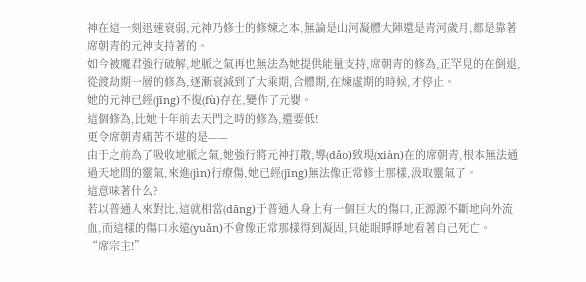神在這一刻迅速衰弱,元神乃修士的修煉之本,無論是山河凝體大陣還是青河歲月,都是靠著席朝青的元神支持著的。
如今被魔君強行破解,地脈之氣再也無法為她提供能量支持,席朝青的修為,正罕見的在倒退,從渡劫期一層的修為,逐漸衰減到了大乘期,合體期,在煉虛期的時候,才停止。
她的元神已經(jīng)不復(fù)存在,變作了元嬰。
這個修為,比她十年前去天門之時的修為,還要低!
更令席朝青痛苦不堪的是——
由于之前為了吸收地脈之氣,她強行將元神打散,導(dǎo)致現(xiàn)在的席朝青,根本無法通過天地間的靈氣,來進(jìn)行療傷,她已經(jīng)無法像正常修士那樣,汲取靈氣了。
這意味著什么?
若以普通人來對比,這就相當(dāng)于普通人身上有一個巨大的傷口,正源源不斷地向外流血,而這樣的傷口永遠(yuǎn)不會像正常那樣得到凝固,只能眼睜睜地看著自己死亡。
“席宗主!”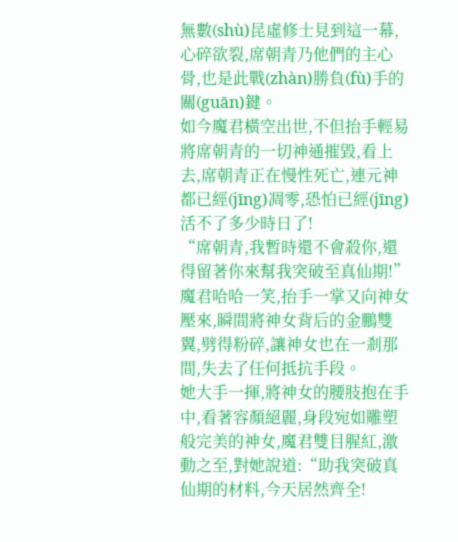無數(shù)昆虛修士見到這一幕,心碎欲裂,席朝青乃他們的主心骨,也是此戰(zhàn)勝負(fù)手的關(guān)鍵。
如今魔君橫空出世,不但抬手輕易將席朝青的一切神通摧毀,看上去,席朝青正在慢性死亡,連元神都已經(jīng)凋零,恐怕已經(jīng)活不了多少時日了!
“席朝青,我暫時還不會殺你,還得留著你來幫我突破至真仙期!”
魔君哈哈一笑,抬手一掌又向神女壓來,瞬間將神女背后的金鵬雙翼,劈得粉碎,讓神女也在一剎那間,失去了任何抵抗手段。
她大手一揮,將神女的腰肢抱在手中,看著容顏絕麗,身段宛如雕塑般完美的神女,魔君雙目腥紅,激動之至,對她說道:“助我突破真仙期的材料,今天居然齊全!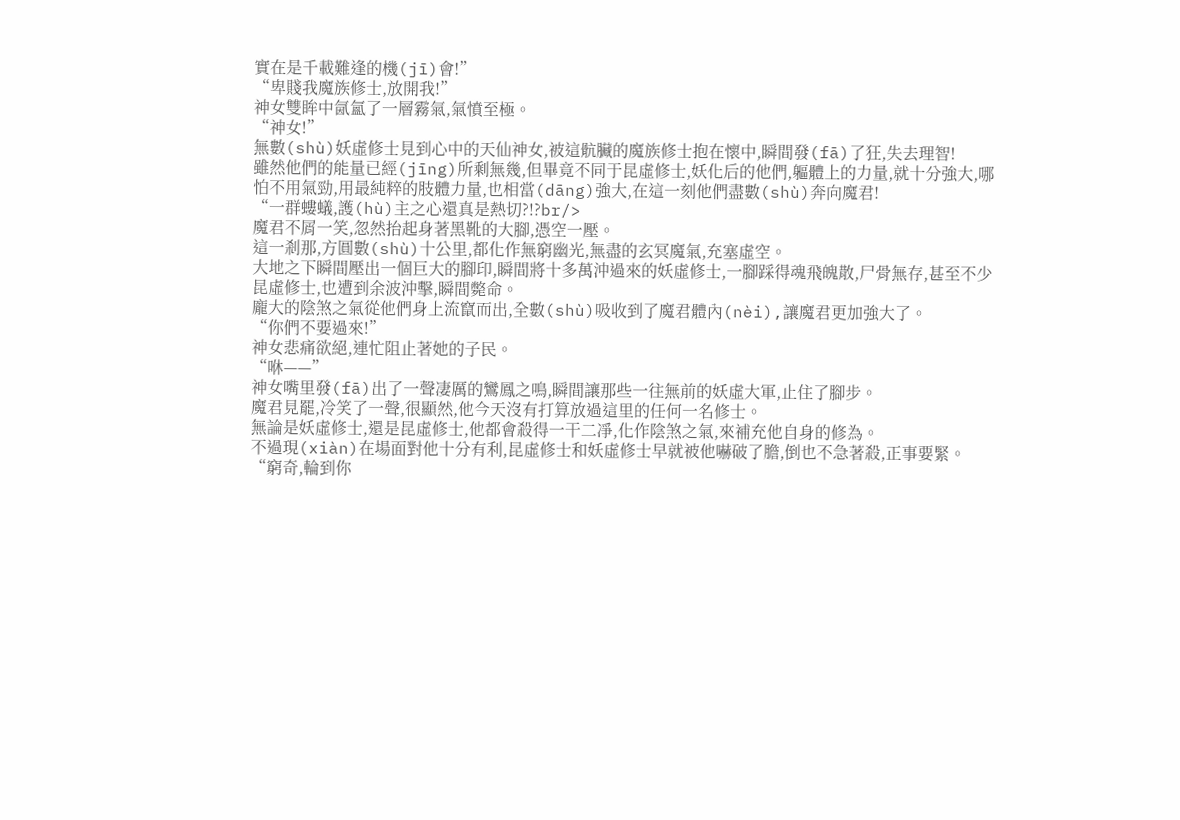實在是千載難逢的機(jī)會!”
“卑賤我魔族修士,放開我!”
神女雙眸中氤氳了一層霧氣,氣憤至極。
“神女!”
無數(shù)妖虛修士見到心中的天仙神女,被這骯臟的魔族修士抱在懷中,瞬間發(fā)了狂,失去理智!
雖然他們的能量已經(jīng)所剩無幾,但畢竟不同于昆虛修士,妖化后的他們,軀體上的力量,就十分強大,哪怕不用氣勁,用最純粹的肢體力量,也相當(dāng)強大,在這一刻他們盡數(shù)奔向魔君!
“一群螻蟻,護(hù)主之心還真是熱切?!?br/>
魔君不屑一笑,忽然抬起身著黑靴的大腳,憑空一壓。
這一剎那,方圓數(shù)十公里,都化作無窮幽光,無盡的玄冥魔氣,充塞虛空。
大地之下瞬間壓出一個巨大的腳印,瞬間將十多萬沖過來的妖虛修士,一腳踩得魂飛魄散,尸骨無存,甚至不少昆虛修士,也遭到余波沖擊,瞬間斃命。
龐大的陰煞之氣從他們身上流竄而出,全數(shù)吸收到了魔君體內(nèi),讓魔君更加強大了。
“你們不要過來!”
神女悲痛欲絕,連忙阻止著她的子民。
“咻——”
神女嘴里發(fā)出了一聲凄厲的鸞鳳之鳴,瞬間讓那些一往無前的妖虛大軍,止住了腳步。
魔君見罷,冷笑了一聲,很顯然,他今天沒有打算放過這里的任何一名修士。
無論是妖虛修士,還是昆虛修士,他都會殺得一干二凈,化作陰煞之氣,來補充他自身的修為。
不過現(xiàn)在場面對他十分有利,昆虛修士和妖虛修士早就被他嚇破了膽,倒也不急著殺,正事要緊。
“窮奇,輪到你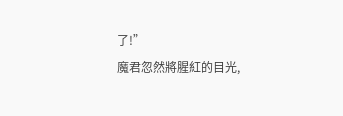了!”
魔君忽然將腥紅的目光,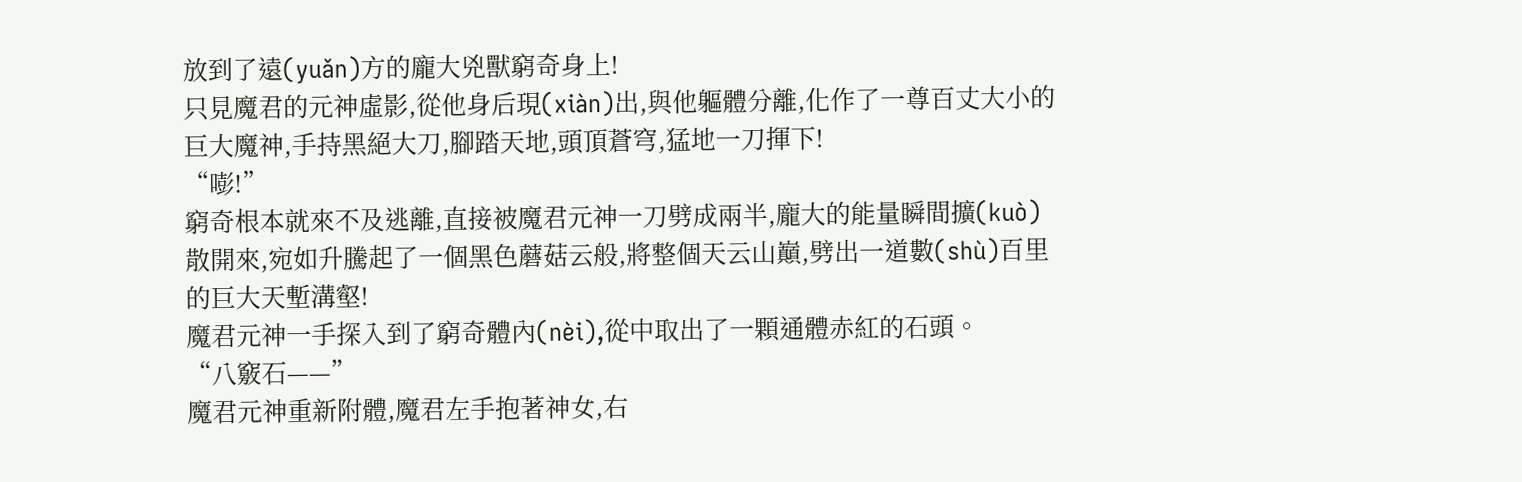放到了遠(yuǎn)方的龐大兇獸窮奇身上!
只見魔君的元神虛影,從他身后現(xiàn)出,與他軀體分離,化作了一尊百丈大小的巨大魔神,手持黑絕大刀,腳踏天地,頭頂蒼穹,猛地一刀揮下!
“嘭!”
窮奇根本就來不及逃離,直接被魔君元神一刀劈成兩半,龐大的能量瞬間擴(kuò)散開來,宛如升騰起了一個黑色蘑菇云般,將整個天云山巔,劈出一道數(shù)百里的巨大天塹溝壑!
魔君元神一手探入到了窮奇體內(nèi),從中取出了一顆通體赤紅的石頭。
“八竅石——”
魔君元神重新附體,魔君左手抱著神女,右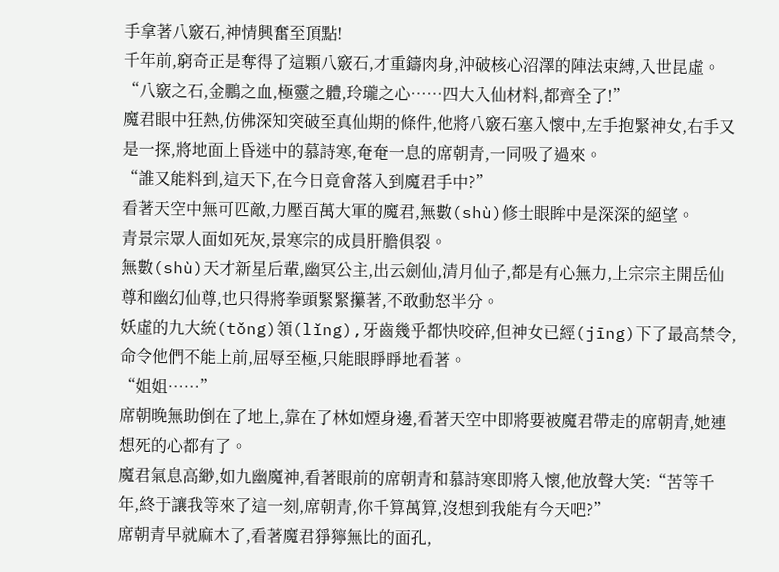手拿著八竅石,神情興奮至頂點!
千年前,窮奇正是奪得了這顆八竅石,才重鑄肉身,沖破核心沼澤的陣法束縛,入世昆虛。
“八竅之石,金鵬之血,極靈之體,玲瓏之心……四大入仙材料,都齊全了!”
魔君眼中狂熱,仿佛深知突破至真仙期的條件,他將八竅石塞入懷中,左手抱緊神女,右手又是一探,將地面上昏迷中的慕詩寒,奄奄一息的席朝青,一同吸了過來。
“誰又能料到,這天下,在今日竟會落入到魔君手中?”
看著天空中無可匹敵,力壓百萬大軍的魔君,無數(shù)修士眼眸中是深深的絕望。
青景宗眾人面如死灰,景寒宗的成員肝膽俱裂。
無數(shù)天才新星后輩,幽冥公主,出云劍仙,清月仙子,都是有心無力,上宗宗主開岳仙尊和幽幻仙尊,也只得將拳頭緊緊攥著,不敢動怒半分。
妖虛的九大統(tǒng)領(lǐng),牙齒幾乎都快咬碎,但神女已經(jīng)下了最高禁令,命令他們不能上前,屈辱至極,只能眼睜睜地看著。
“姐姐……”
席朝晚無助倒在了地上,靠在了林如煙身邊,看著天空中即將要被魔君帶走的席朝青,她連想死的心都有了。
魔君氣息高緲,如九幽魔神,看著眼前的席朝青和慕詩寒即將入懷,他放聲大笑:“苦等千年,終于讓我等來了這一刻,席朝青,你千算萬算,沒想到我能有今天吧?”
席朝青早就麻木了,看著魔君猙獰無比的面孔,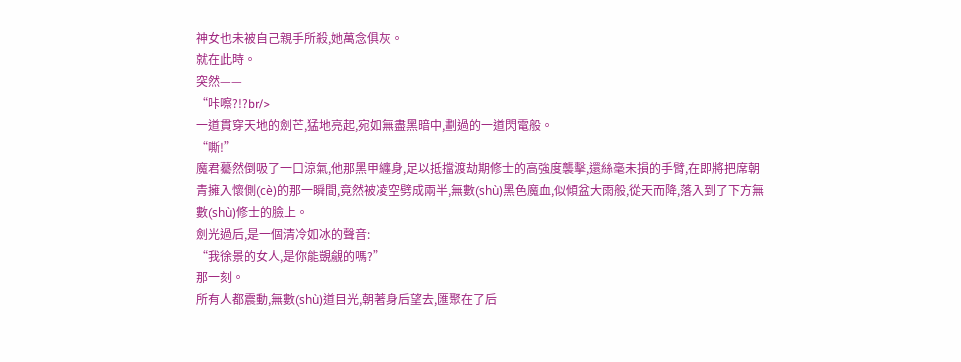神女也未被自己親手所殺,她萬念俱灰。
就在此時。
突然——
“咔嚓?!?br/>
一道貫穿天地的劍芒,猛地亮起,宛如無盡黑暗中,劃過的一道閃電般。
“嘶!”
魔君驀然倒吸了一口涼氣,他那黑甲纏身,足以抵擋渡劫期修士的高強度襲擊,還絲毫未損的手臂,在即將把席朝青擁入懷側(cè)的那一瞬間,竟然被凌空劈成兩半,無數(shù)黑色魔血,似傾盆大雨般,從天而降,落入到了下方無數(shù)修士的臉上。
劍光過后,是一個清冷如冰的聲音:
“我徐景的女人,是你能覬覦的嗎?”
那一刻。
所有人都震動,無數(shù)道目光,朝著身后望去,匯聚在了后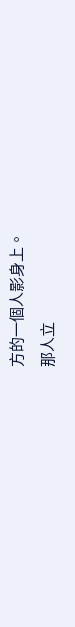方的一個人影身上。
那人立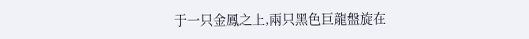于一只金鳳之上,兩只黑色巨龍盤旋在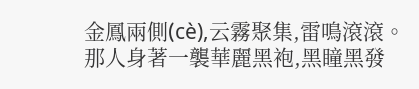金鳳兩側(cè),云霧聚集,雷鳴滾滾。
那人身著一襲華麗黑袍,黑瞳黑發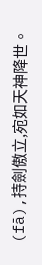(fā),持劍傲立,宛如天神降世。